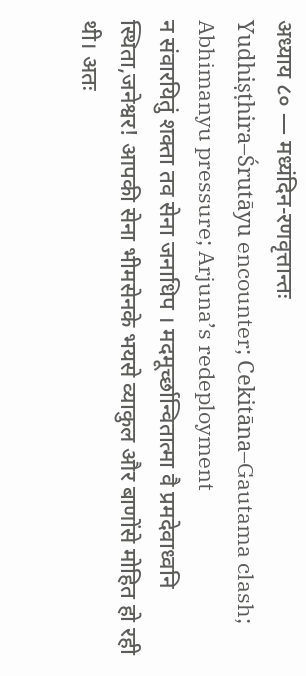अध्याय ८० — मध्यंदिन-रणवृत्तान्तः
Yudhiṣṭhira–Śrutāyu encounter; Cekitāna–Gautama clash; Abhimanyu pressure; Arjuna’s redeployment
न संवारयितुं शक्ता तव सेना जनाधिप । मदमूर्च्छान्वितात्मा वै प्रमदेवाध्वनि स्थिता,जनेश्वर! आपकी सेना भीमसेनके भयसे व्याकुल और बाणोंसे मोहित हो रही थी। अतः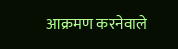आक्रमण करनेवाले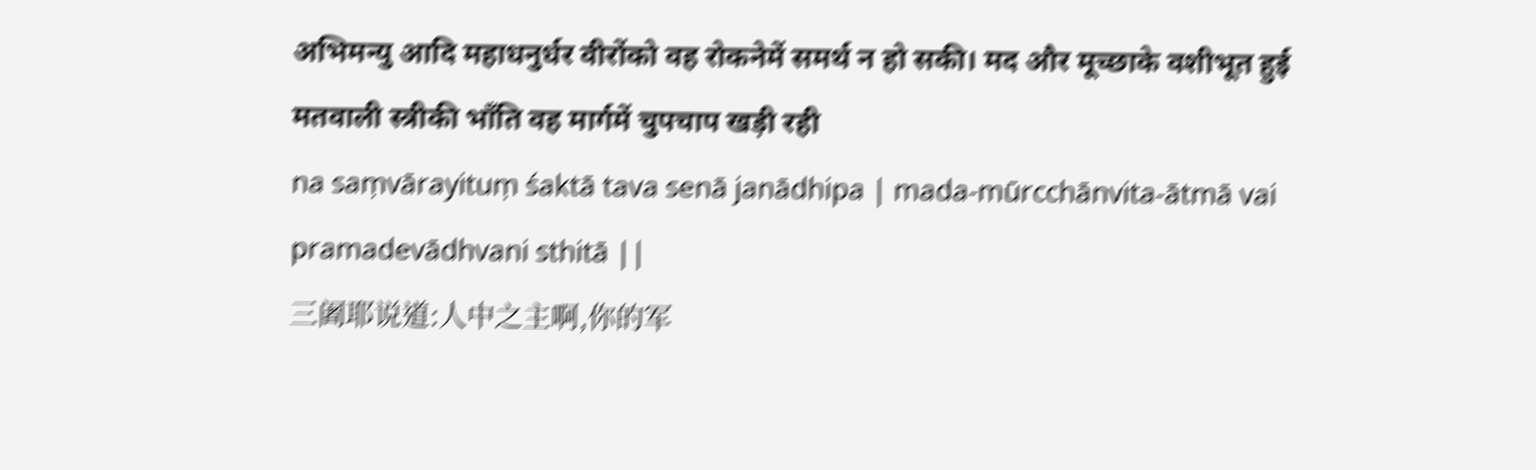अभिमन्यु आदि महाधनुर्धर वीरोंको वह रोकनेमें समर्थ न हो सकी। मद और मूच्छाके वशीभूत हुई मतवाली स्त्रीकी भाँति वह मार्गमें चुपचाप खड़ी रही
na saṃvārayituṃ śaktā tava senā janādhipa | mada-mūrcchānvita-ātmā vai pramadevādhvani sthitā ||
三阇耶说道:人中之主啊,你的军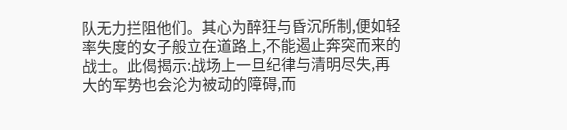队无力拦阻他们。其心为醉狂与昏沉所制,便如轻率失度的女子般立在道路上,不能遏止奔突而来的战士。此偈揭示:战场上一旦纪律与清明尽失,再大的军势也会沦为被动的障碍,而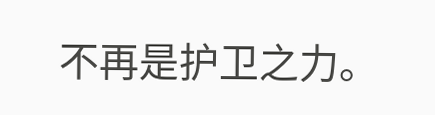不再是护卫之力。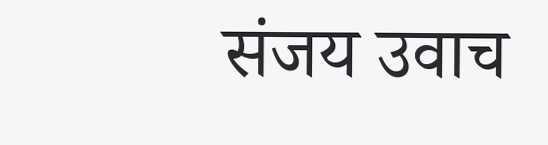संजय उवाच